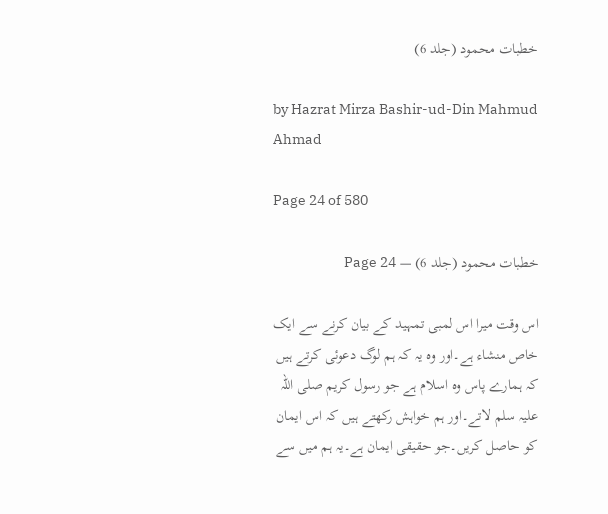خطبات محمود (جلد 6)

by Hazrat Mirza Bashir-ud-Din Mahmud Ahmad

Page 24 of 580

خطبات محمود (جلد 6) — Page 24

اس وقت میرا اس لمبی تمہید کے بیان کرنے سے ایک خاص منشاء ہے۔اور وہ یہ کہ ہم لوگ دعوئی کرتے ہیں کہ ہمارے پاس وہ اسلام ہے جو رسول کریم صلی اللہ علیہ سلم لاتے۔اور ہم خواہش رکھتے ہیں کہ اس ایمان کو حاصل کریں۔جو حقیقی ایمان ہے۔یہ ہم میں سے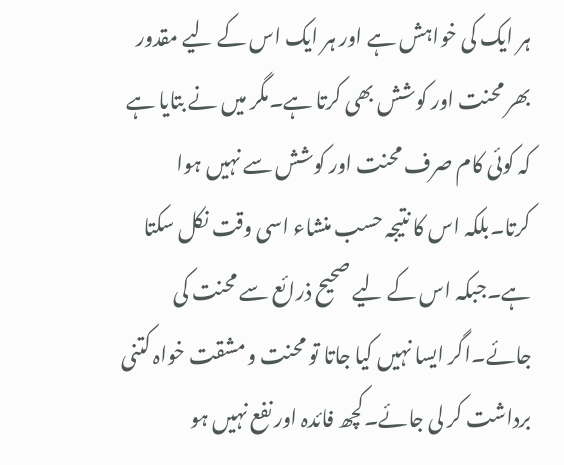ہر ایک کی خواہش ہے اور ہر ایک اس کے لیے مقدور بھر محنت اور کوشش بھی کرتا ہے۔مگر میں نے بتایا ہے کہ کوئی کام صرف محنت اور کوشش سے نہیں ہوا کرتا۔بلکہ اس کا نتیجہ حسب منشاء اسی وقت نکل سکتا ہے۔جبکہ اس کے لیے صحیح ذرائع سے محنت کی جائے۔اگر ایسا نہیں کیا جاتا تو محنت و مشقت خواہ کتنی برداشت کر لی جائے۔کچھ فائدہ اور نفع نہیں ہو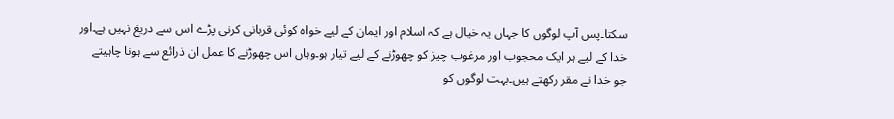سکتا۔پس آپ لوگوں کا جہاں یہ خیال ہے کہ اسلام اور ایمان کے لیے خواہ کوئی قربانی کرنی پڑے اس سے دریغ نہیں ہے۔اور خدا کے لیے ہر ایک محجوب اور مرغوب چیز کو چھوڑنے کے لیے تیار ہو۔وہاں اس چھوڑنے کا عمل ان ذرائع سے ہونا چاہیتے جو خدا نے مقر رکھتے ہیں۔بہت لوگوں کو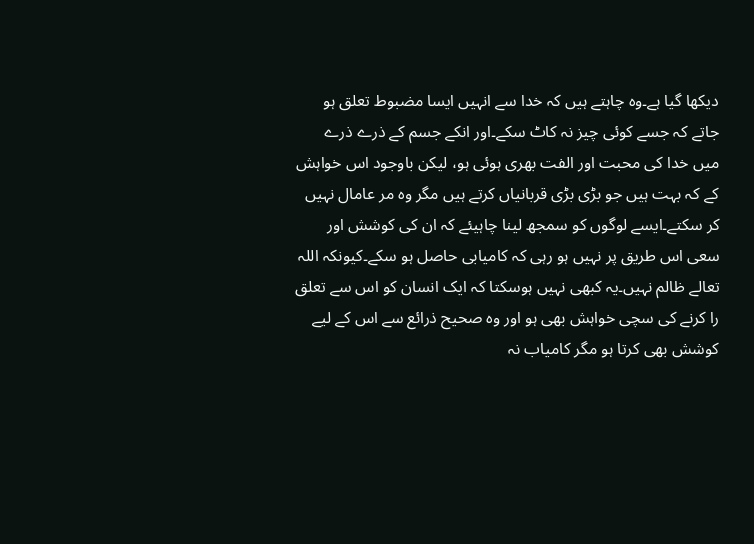دیکھا گیا ہے۔وہ چاہتے ہیں کہ خدا سے انہیں ایسا مضبوط تعلق ہو جاتے کہ جسے کوئی چیز نہ کاٹ سکے۔اور انکے جسم کے ذرے ذرے میں خدا کی محبت اور الفت بھری ہوئی ہو، لیکن باوجود اس خواہش کے کہ بہت ہیں جو بڑی بڑی قربانیاں کرتے ہیں مگر وہ مر عامال نہیں کر سکتے۔ایسے لوگوں کو سمجھ لینا چاہیئے کہ ان کی کوشش اور سعی اس طریق پر نہیں ہو رہی کہ کامیابی حاصل ہو سکے۔کیونکہ اللہ تعالے ظالم نہیں۔یہ کبھی نہیں ہوسکتا کہ ایک انسان کو اس سے تعلق را کرنے کی سچی خواہش بھی ہو اور وہ صحیح ذرائع سے اس کے لیے کوشش بھی کرتا ہو مگر کامیاب نہ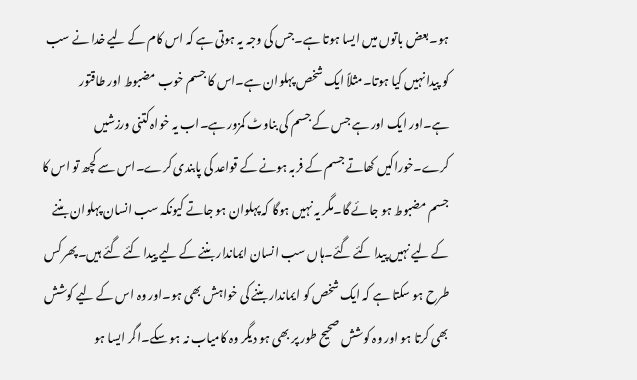ہو۔بعض باتوں میں ایسا ہوتا ہے۔جس کی وجہ یہ ہوتی ہے کہ اس کام کے لیے خدا نے سب کو پیدا نہیں کیا ہوتا۔مثلاً ایک شخص پہلوان ہے۔اس کا جسم خوب مضبوط اور طاقتور ہے۔اور ایک اور ہے جس کے جسم کی بناوٹ کمزور ہے۔اب یہ خواہ کتنی ورزشیں کرے۔خوراکیں کھاتے جسم کے فربہ ہونے کے قواعد کی پابندی کرے۔اس سے کچھ تو اس کا جسم مضبوط ہو جائے گا۔مگر یہ نہیں ہوگا کہ پہلوان ہو جاتے کیونکہ سب انسان پہلوان بننے کے لیے نہیں پیدا کئے گئے۔ہاں سب انسان ایماندار بننے کے لیے پیدا کئے گئے ہیں۔پھر کس طرح ہو سکتا ہے کہ ایک شخص کو ایماندار بننے کی خواہش بھی ہو۔اور وہ اس کے لیے کوشش بھی کرتا ہو اور وہ کوشش صحیح طور پر بھی ہو دیگر وہ کامیاب نہ ہو سکے۔اگر ایسا ہو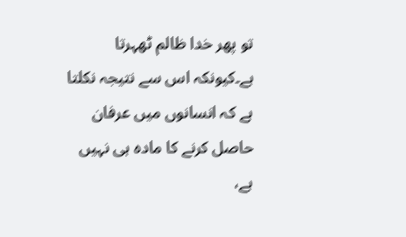تو پھر خدا ظالم ٹھہرتا ہے۔کیونکہ اس سے نتیجہ نکلتا ہے کہ انسانوں میں عرفان حاصل کرنے کا مادہ ہی نہیں ہے،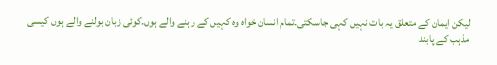لیکن ایمان کے متعلق یہ بات نہیں کہی جاسکتی۔تمام انسان خواہ وہ کہیں کے رہنے والے ہوں۔کوئی زبان بولنے والے ہوں کیسی مذہب کے پابند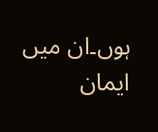ہوں۔ان میں ایمان